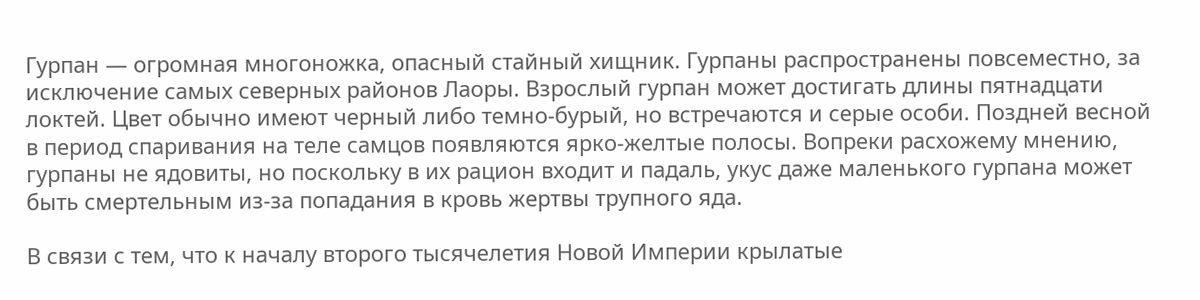Гурпан — огромная многоножка, опасный стайный хищник. Гурпаны распространены повсеместно, за исключение самых северных районов Лаоры. Взрослый гурпан может достигать длины пятнадцати локтей. Цвет обычно имеют черный либо темно-бурый, но встречаются и серые особи. Поздней весной в период спаривания на теле самцов появляются ярко-желтые полосы. Вопреки расхожему мнению, гурпаны не ядовиты, но поскольку в их рацион входит и падаль, укус даже маленького гурпана может быть смертельным из-за попадания в кровь жертвы трупного яда.

В связи с тем, что к началу второго тысячелетия Новой Империи крылатые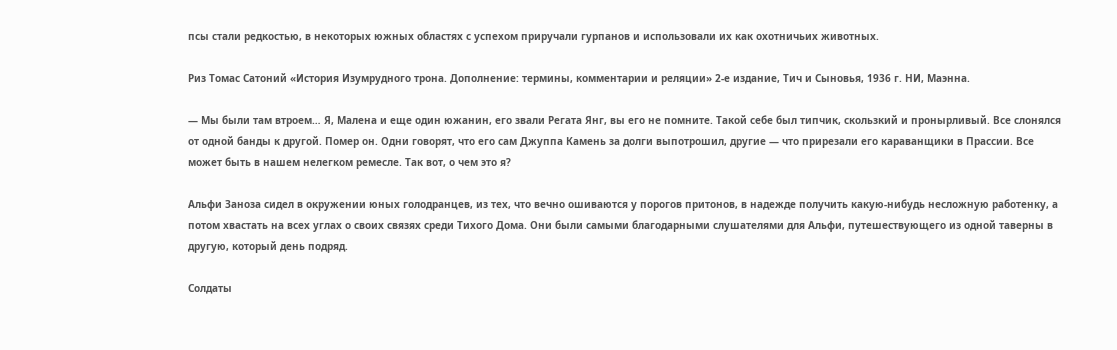псы стали редкостью, в некоторых южных областях с успехом приручали гурпанов и использовали их как охотничьих животных.

Риз Томас Сатоний «История Изумрудного трона. Дополнение: термины, комментарии и реляции» 2-е издание, Тич и Сыновья, 1936 г. НИ, Маэнна.

— Мы были там втроем… Я, Малена и еще один южанин, его звали Регата Янг, вы его не помните. Такой себе был типчик, скользкий и пронырливый. Все слонялся от одной банды к другой. Помер он. Одни говорят, что его сам Джуппа Камень за долги выпотрошил, другие — что прирезали его караванщики в Прассии. Все может быть в нашем нелегком ремесле. Так вот, о чем это я?

Альфи Заноза сидел в окружении юных голодранцев, из тех, что вечно ошиваются у порогов притонов, в надежде получить какую-нибудь несложную работенку, а потом хвастать на всех углах о своих связях среди Тихого Дома. Они были самыми благодарными слушателями для Альфи, путешествующего из одной таверны в другую, который день подряд.

Солдаты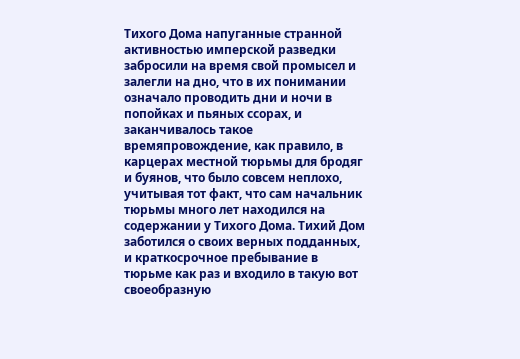Тихого Дома напуганные странной активностью имперской разведки забросили на время свой промысел и залегли на дно, что в их понимании означало проводить дни и ночи в попойках и пьяных ссорах, и заканчивалось такое времяпровождение, как правило, в карцерах местной тюрьмы для бродяг и буянов, что было совсем неплохо, учитывая тот факт, что сам начальник тюрьмы много лет находился на содержании у Тихого Дома. Тихий Дом заботился о своих верных подданных, и краткосрочное пребывание в тюрьме как раз и входило в такую вот своеобразную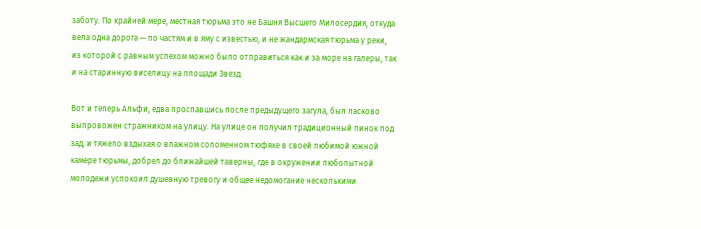заботу. По крайней мере, местная тюрьма это не Башня Высшего Милосердия, откуда вела одна дорога — по частям и в яму с известью, и не жандармская тюрьма у реки, из которой с равным успехом можно было отправиться как и за море на галеры, так и на старинную виселицу на площади Звезд.

Вот и теперь Альфи, едва проспавшись после предыдущего загула, был ласково выпровожен стражником на улицу. На улице он получил традиционный пинок под зад, и тяжело вздыхая о влажном соломенном тюфяке в своей любимой южной камере тюрьмы, добрел до ближайшей таверны, где в окружении любопытной молодежи успокоил душевную тревогу и общее недомогание несколькими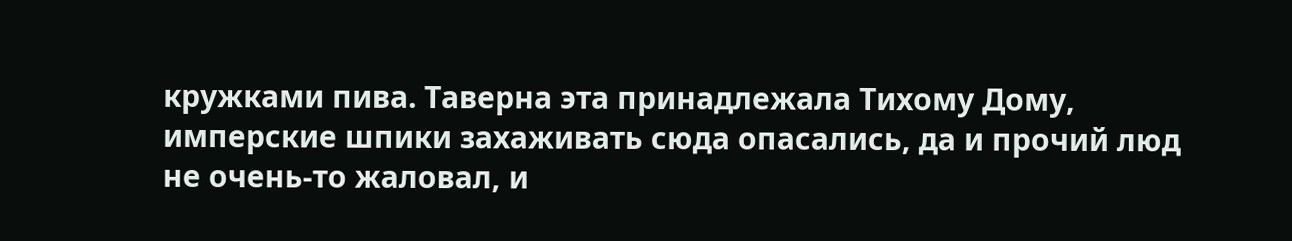кружками пива. Таверна эта принадлежала Тихому Дому, имперские шпики захаживать сюда опасались, да и прочий люд не очень-то жаловал, и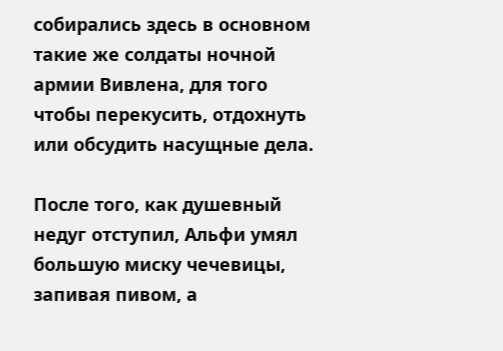собирались здесь в основном такие же солдаты ночной армии Вивлена, для того чтобы перекусить, отдохнуть или обсудить насущные дела.

После того, как душевный недуг отступил, Альфи умял большую миску чечевицы, запивая пивом, а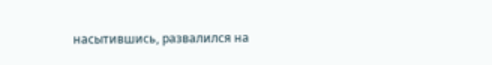насытившись, развалился на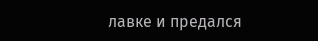лавке и предался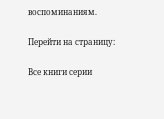воспоминаниям.

Перейти на страницу:

Все книги серии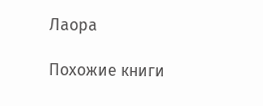Лаора

Похожие книги